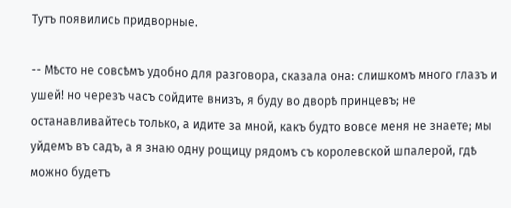Тутъ появились придворные.

-- Мѣсто не совсѣмъ удобно для разговора, сказала она: слишкомъ много глазъ и ушей! но черезъ часъ сойдите внизъ, я буду во дворѣ принцевъ; не останавливайтесь только, а идите за мной, какъ будто вовсе меня не знаете; мы уйдемъ въ садъ, а я знаю одну рощицу рядомъ съ королевской шпалерой, гдѣ можно будетъ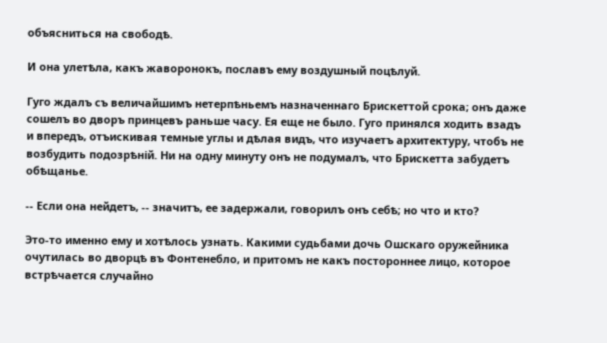объясниться на свободѣ.

И она улетѣла, какъ жаворонокъ, пославъ ему воздушный поцѣлуй.

Гуго ждалъ съ величайшимъ нетерпѣньемъ назначеннаго Брискеттой срока; онъ даже сошелъ во дворъ принцевъ раньше часу. Ея еще не было. Гуго принялся ходить взадъ и впередъ, отъискивая темные углы и дѣлая видъ, что изучаетъ архитектуру, чтобъ не возбудить подозрѣній. Ни на одну минуту онъ не подумалъ, что Брискетта забудетъ обѣщанье.

-- Если она нейдетъ, -- значитъ, ее задержали, говорилъ онъ себѣ; но что и кто?

Это-то именно ему и хотѣлось узнать. Какими судьбами дочь Ошскаго оружейника очутилась во дворцѣ въ Фонтенебло, и притомъ не какъ постороннее лицо, которое встрѣчается случайно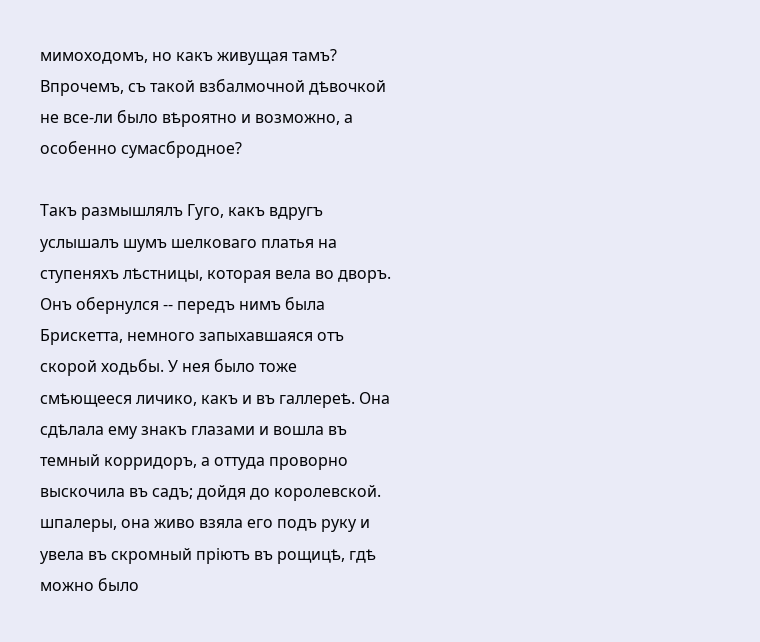мимоходомъ, но какъ живущая тамъ? Впрочемъ, съ такой взбалмочной дѣвочкой не все-ли было вѣроятно и возможно, а особенно сумасбродное?

Такъ размышлялъ Гуго, какъ вдругъ услышалъ шумъ шелковаго платья на ступеняхъ лѣстницы, которая вела во дворъ. Онъ обернулся -- передъ нимъ была Брискетта, немного запыхавшаяся отъ скорой ходьбы. У нея было тоже смѣющееся личико, какъ и въ галлереѣ. Она сдѣлала ему знакъ глазами и вошла въ темный корридоръ, а оттуда проворно выскочила въ садъ; дойдя до королевской. шпалеры, она живо взяла его подъ руку и увела въ скромный пріютъ въ рощицѣ, гдѣ можно было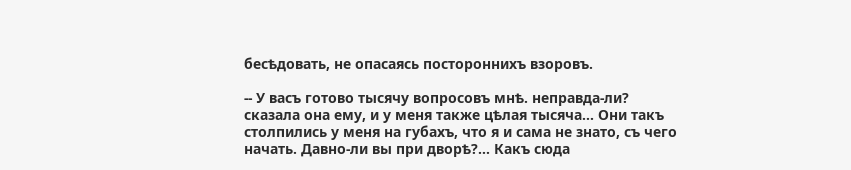бесѣдовать, не опасаясь постороннихъ взоровъ.

-- У васъ готово тысячу вопросовъ мнѣ. неправда-ли? сказала она ему, и у меня также цѣлая тысяча... Они такъ столпились у меня на губахъ, что я и сама не знато, съ чего начать. Давно-ли вы при дворѣ?... Какъ сюда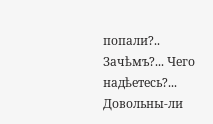попали?.. Зачѣмъ?... Чего надѣетесь?... Довольны-ли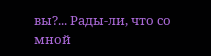вы?... Рады-ли, что со мной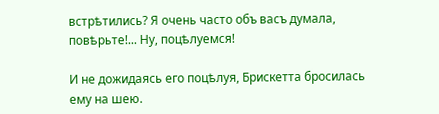встрѣтились? Я очень часто объ васъ думала, повѣрьте!... Ну, поцѣлуемся!

И не дожидаясь его поцѣлуя, Брискетта бросилась ему на шею.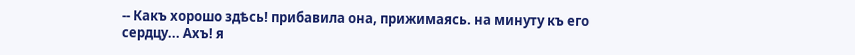-- Какъ хорошо здѣсь! прибавила она, прижимаясь. на минуту къ его сердцу... Ахъ! я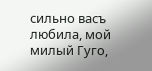сильно васъ любила, мой милый Гуго,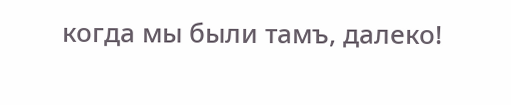когда мы были тамъ, далеко!